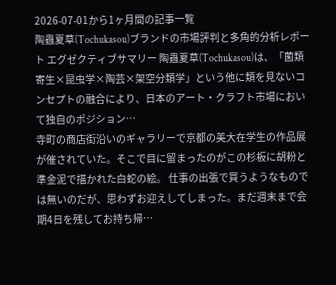2026-07-01から1ヶ月間の記事一覧
陶蟲夏草(Tochukasou)ブランドの市場評判と多角的分析レポート エグゼクティブサマリー 陶蟲夏草(Tochukasou)は、「菌類寄生×昆虫学×陶芸×架空分類学」という他に類を見ないコンセプトの融合により、日本のアート・クラフト市場において独自のポジション…
寺町の商店街沿いのギャラリーで京都の美大在学生の作品展が催されていた。そこで目に留まったのがこの杉板に胡粉と準金泥で描かれた白蛇の絵。 仕事の出張で買うようなものでは無いのだが、思わずお迎えしてしまった。まだ週末まで会期4日を残してお持ち帰…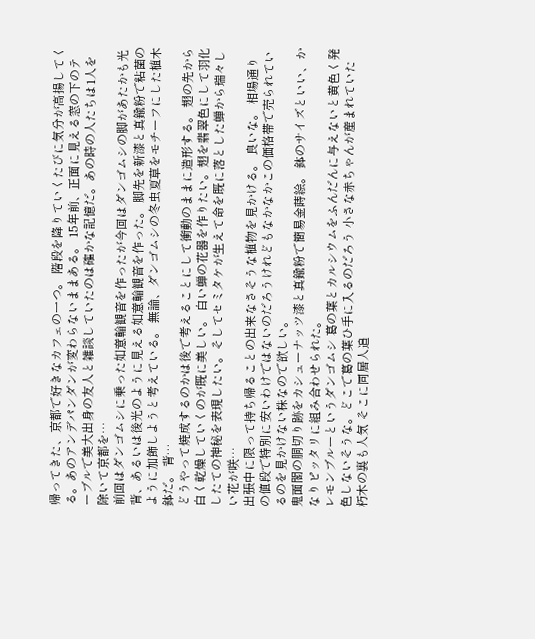帰ってきた、京都で好きなカフェの一つ。 階段を降りていくたびに気分が高揚してくる。あのアンデパンダンが変わらないままある。 15年前、正面に見える窓の下のテーブルで美大出身の友人と雑談していたのは確かな記憶だ。あの時の人たちは1人を除いて京都を…
前回はダンゴムシに乗った如意輪観音を作ったが今回はダンゴムシの脚があたかも光背、あるいは後光のように見える如意輪観音を作った。 脚先を新漆と真鍮粉で粘菌のように加飾しようと考えている。 無論、ダンゴムシの冬虫夏草をモチーフにした植木鉢だ。 背…
どうやって焼成するのかは後で考えることにして衝動のままに造形する。 翅の先から白く乾燥していくのが既に美しい。 白い蝉の花器を作りたい。翅を翡翠色にして羽化したての神秘を表現したい。そしてセミタケが生えて命を既に落とした蝉から瑞々しい花が咲…
出張中に限って持ち帰ることの出来なさそうな植物を見かける。 良いな。 相場通りの値段で特別に安いわけではないのだろうけれどもなかなかこの価格帯で売られているのを見かけない株なので欲しい。
鬼面閣の胴切り跡をカシューナッツ漆と真鍮粉で簡易金蒔絵。 鉢のサイズといい、かなりピッタリに組み合わせられた。
レモンブルーというダンゴムシ 葛の葉とカルシウムをふんだんに与えないと黄色く発色しないそうな。どこで葛の葉ひ手に入るのだろう 小さな赤ちゃんが産まれていた 朽木の裏も人気 そこに同居人追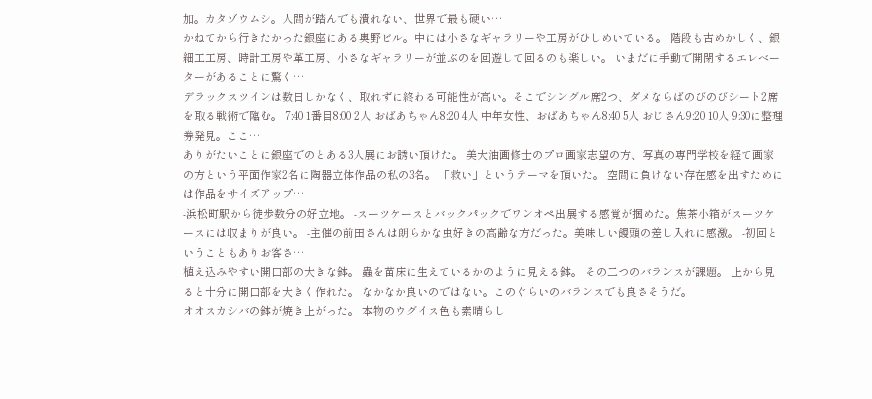加。カタゾウムシ。人間が踏んでも潰れない、世界で最も硬い…
かねてから行きたかった銀座にある奥野ビル。中には小さなギャラリーや工房がひしめいている。 階段も古めかしく、銀細工工房、時計工房や革工房、小さなギャラリーが並ぶのを回遊して回るのも楽しい。 いまだに手動で開閉するエレベーターがあることに驚く…
デラックスツインは数日しかなく、取れずに終わる可能性が高い。そこでシングル席2つ、ダメならばのびのびシート2席を取る戦術で臨む。 7:40 1番目8:00 2人 おばあちゃん8:20 4人 中年女性、おばあちゃん8:40 5人 おじさん9:20 10人 9:30に整理券発見。ここ…
ありがたいことに銀座でのとある3人展にお誘い頂けた。 美大油画修士のプロ画家志望の方、写真の専門学校を経て画家の方という平面作家2名に陶器立体作品の私の3名。 「救い」というテーマを頂いた。 空間に負けない存在感を出すためには作品をサイズアップ…
-浜松町駅から徒歩数分の好立地。 -スーツケースとバックパックでワンオペ出展する感覚が掴めた。焦茶小箱がスーツケースには収まりが良い。 -主催の前田さんは朗らかな虫好きの高齢な方だった。美味しい饅頭の差し入れに感激。 -初回ということもありお客さ…
植え込みやすい開口部の大きな鉢。 蟲を苗床に生えているかのように見える鉢。 その二つのバランスが課題。 上から見ると十分に開口部を大きく作れた。 なかなか良いのではない。このぐらいのバランスでも良さそうだ。
オオスカシバの鉢が焼き上がった。 本物のウグイス色も素晴らし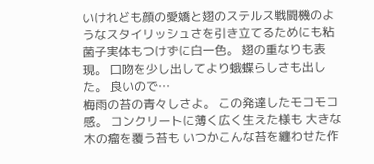いけれども顔の愛嬌と翅のステルス戦闘機のようなスタイリッシュさを引き立てるためにも粘菌子実体もつけずに白一色。 翅の重なりも表現。 口吻を少し出してより蛾蝶らしさも出した。 良いので…
梅雨の苔の青々しさよ。 この発達したモコモコ感。 コンクリートに薄く広く生えた様も 大きな木の瘤を覆う苔も いつかこんな苔を纏わせた作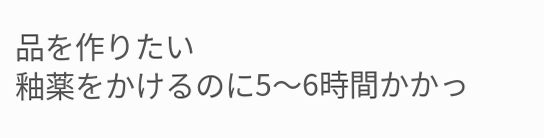品を作りたい
釉薬をかけるのに5〜6時間かかっ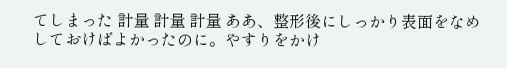てしまった 計量 計量 計量 ああ、整形後にしっかり表面をなめしておけばよかったのに。やすりをかけ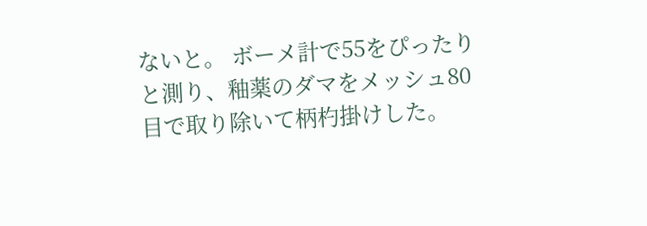ないと。 ボーメ計で55をぴったりと測り、釉薬のダマをメッシュ80目で取り除いて柄杓掛けした。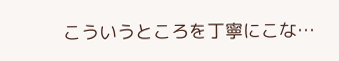こういうところを丁寧にこな…